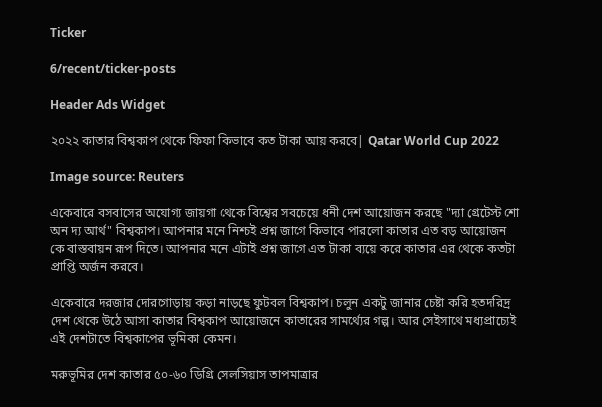Ticker

6/recent/ticker-posts

Header Ads Widget

২০২২ কাতার বিশ্বকাপ থেকে ফিফা কিভাবে কত টাকা আয় করবে| Qatar World Cup 2022

Image source: Reuters

একেবারে বসবাসের অযোগ্য জায়গা থেকে বিশ্বের সবচেয়ে ধনী দেশ আয়োজন করছে "দ্যা গ্রেটেস্ট শো অন দ্য আর্থ" বিশ্বকাপ। আপনার মনে নিশ্চই প্রশ্ন জাগে কিভাবে পারলো কাতার এত বড় আয়োজন কে বাস্তবায়ন রূপ দিতে। আপনার মনে এটাই প্রশ্ন জাগে এত টাকা ব্যয়ে করে কাতার এর থেকে কতটা প্রাপ্তি অর্জন করবে।

একেবারে দরজার দোরগোড়ায় কড়া নাড়ছে ফুটবল বিশ্বকাপ। চলুন একটু জানার চেষ্টা করি হতদরিদ্র দেশ থেকে উঠে আসা কাতার বিশ্বকাপ আয়োজনে কাতারের সামর্থ্যের গল্প। আর সেইসাথে মধ্যপ্রাচ্যেই এই দেশটাতে বিশ্বকাপের ভূমিকা কেমন।

মরুভূমির দেশ কাতার ৫০-৬০ ডিগ্রি সেলসিয়াস তাপমাত্রার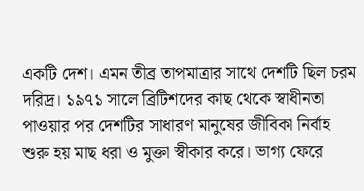একটি দেশ। এমন তীব্র তাপমাত্রার সাথে দেশটি ছিল চরম দরিদ্র। ১৯৭১ সালে ব্রিটিশদের কাছ থেকে স্বাধীনতা পাওয়ার পর দেশটির সাধারণ মানুষের জীবিকা নির্বাহ শুরু হয় মাছ ধরা ও মুক্তা স্বীকার করে। ভাগ্য ফেরে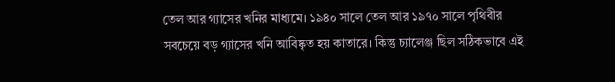তেল আর গ্যাসের খনির মাধ্যমে। ১৯৪০ সালে তেল আর ১৯৭০ সালে পৃথিবীর সবচেয়ে বড় গ্যাসের খনি আবিষ্কৃত হয় কাতারে। কিন্তু চ্যালেঞ্জ ছিল সঠিকভাবে এই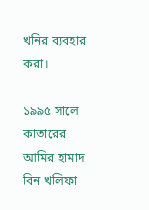খনির ব্যবহার করা।

১৯৯৫ সালে কাতারের আমির হামাদ বিন খলিফা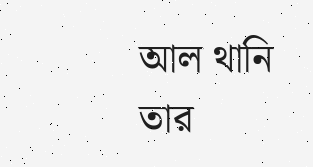আল থানি তার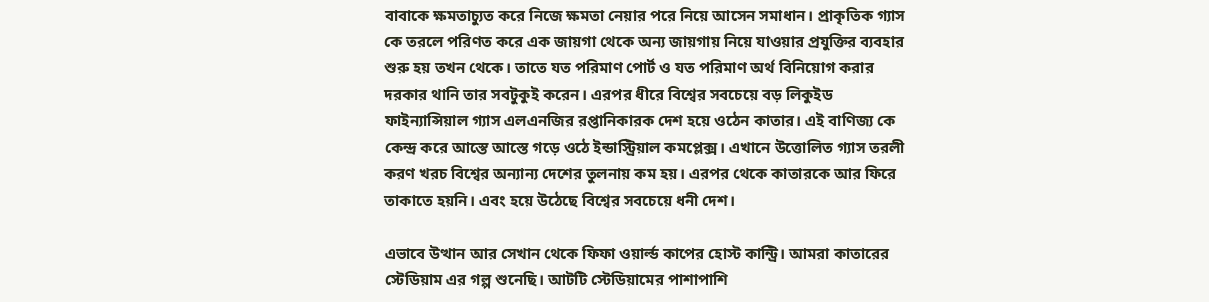বাবাকে ক্ষমতাচ্যুত করে নিজে ক্ষমতা নেয়ার পরে নিয়ে আসেন সমাধান। প্রাকৃতিক গ্যাস কে তরলে পরিণত করে এক জায়গা থেকে অন্য জায়গায় নিয়ে যাওয়ার প্রযুক্তির ব্যবহার শুরু হয় তখন থেকে। তাতে যত পরিমাণ পোর্ট ও যত পরিমাণ অর্থ বিনিয়োগ করার দরকার থানি তার সবটুকুই করেন। এরপর ধীরে বিশ্বের সবচেয়ে বড় লিকুইড ফাইন্যান্সিয়াল গ্যাস এলএনজির রপ্তানিকারক দেশ হয়ে ওঠেন কাতার। এই বাণিজ্য কে কেন্দ্র করে আস্তে আস্তে গড়ে ওঠে ইন্ডাস্ট্রিয়াল কমপ্লেক্স। এখানে উত্তোলিত গ্যাস তরলী করণ খরচ বিশ্বের অন্যান্য দেশের তুলনায় কম হয়। এরপর থেকে কাতারকে আর ফিরে তাকাতে হয়নি। এবং হয়ে উঠেছে বিশ্বের সবচেয়ে ধনী দেশ।

এভাবে উত্থান আর সেখান থেকে ফিফা ওয়ার্ল্ড কাপের হোস্ট কান্ট্রি। আমরা কাতারের স্টেডিয়াম এর গল্প শুনেছি। আটটি স্টেডিয়ামের পাশাপাশি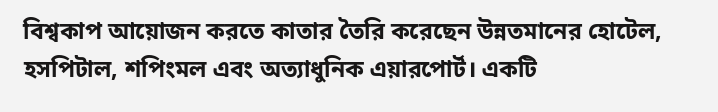বিশ্বকাপ আয়োজন করতে কাতার তৈরি করেছেন উন্নতমানের হোটেল, হসপিটাল, শপিংমল এবং অত্যাধুনিক এয়ারপোর্ট। একটি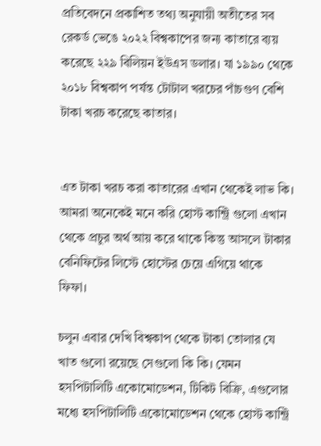প্রতিবেদনে প্রকাশিত তথ্য অনুযায়ী অতীতের সব রেকর্ড ভেঙে ২০২২ বিশ্বকাপের জন্য কাতারে ব্যয় করেছে ২২৯ বিলিয়ন ইউএস ডলার। যা ১৯৯০ থেকে ২০১৮ বিশ্বকাপ পর্যন্ত টোটাল খরচের পাঁচগুণ বেশি টাকা খরচ করেছে কাতার।


এত টাকা খরচ করা কাতারের এখান থেকেই লাভ কি। আমরা অনেকেই মনে করি হোস্ট কান্ট্রি গুলো এখান থেকে প্রচুর অর্থ আয় করে থাকে কিন্তু আসলে টাকার বেনিফিটের লিস্টে হোস্টের চেয়ে এগিয়ে থাকে ফিফা।

চলুন এবার দেখি বিশ্বকাপ থেকে টাকা তোলার যে খাত গুলো রয়েছে সেগুলো কি কি। যেমন হসপিটালিটি একোমোডেশন, টিকিট বিক্রি, এগুলোর মধ্যে হসপিটালিটি একোমোডেশন থেকে হোস্ট কান্ট্রি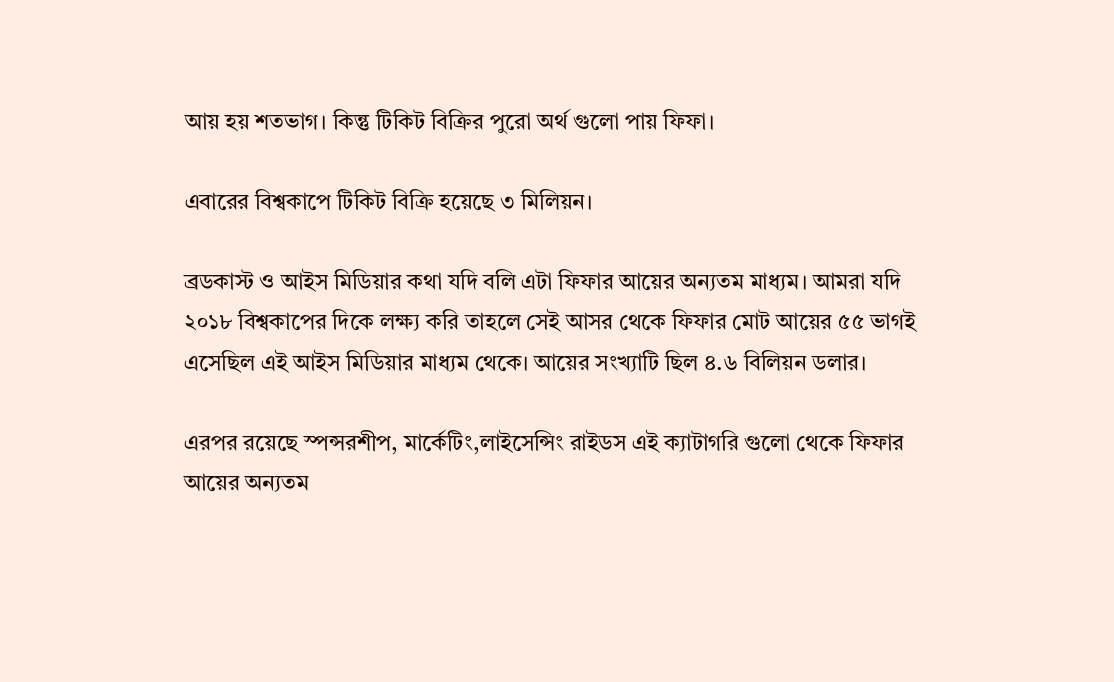আয় হয় শতভাগ। কিন্তু টিকিট বিক্রির পুরো অর্থ গুলো পায় ফিফা।

এবারের বিশ্বকাপে টিকিট বিক্রি হয়েছে ৩ মিলিয়ন।

ব্রডকাস্ট ও আইস মিডিয়ার কথা যদি বলি এটা ফিফার আয়ের অন্যতম মাধ্যম। আমরা যদি ২০১৮ বিশ্বকাপের দিকে লক্ষ্য করি তাহলে সেই আসর থেকে ফিফার মোট আয়ের ৫৫ ভাগই এসেছিল এই আইস মিডিয়ার মাধ্যম থেকে। আয়ের সংখ্যাটি ছিল ৪.৬ বিলিয়ন ডলার।

এরপর রয়েছে স্পন্সরশীপ, মার্কেটিং,লাইসেন্সিং রাইডস এই ক্যাটাগরি গুলো থেকে ফিফার আয়ের অন্যতম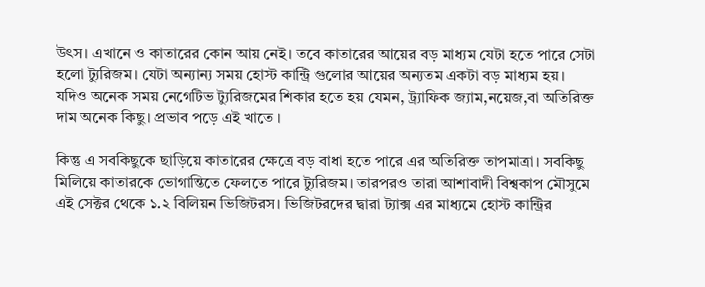উৎস। এখানে ও কাতারের কোন আয় নেই। তবে কাতারের আয়ের বড় মাধ্যম যেটা হতে পারে সেটা হলো ট্যুরিজম। যেটা অন্যান্য সময় হোস্ট কান্ট্রি গুলোর আয়ের অন্যতম একটা বড় মাধ্যম হয়। যদিও অনেক সময় নেগেটিভ ট্যুরিজমের শিকার হতে হয় যেমন, ট্র্যাফিক জ্যাম,নয়েজ,বা অতিরিক্ত দাম অনেক কিছু। প্রভাব পড়ে এই খাতে ।

কিন্তু এ সবকিছুকে ছাড়িয়ে কাতারের ক্ষেত্রে বড় বাধা হতে পারে এর অতিরিক্ত তাপমাত্রা। সবকিছু মিলিয়ে কাতারকে ভোগান্তিতে ফেলতে পারে ট্যুরিজম। তারপরও তারা আশাবাদী বিশ্বকাপ মৌসুমে এই সেক্টর থেকে ১.২ বিলিয়ন ভিজিটরস। ভিজিটরদের দ্বারা ট্যাক্স এর মাধ্যমে হোস্ট কান্ট্রির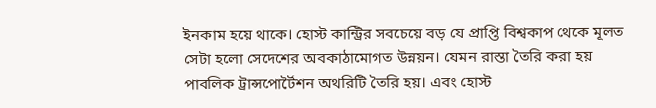ইনকাম হয়ে থাকে। হোস্ট কান্ট্রির সবচেয়ে বড় যে প্রাপ্তি বিশ্বকাপ থেকে মূলত সেটা হলো সেদেশের অবকাঠামোগত উন্নয়ন। যেমন রাস্তা তৈরি করা হয় পাবলিক ট্রান্সপোর্টৈশন অথরিটি তৈরি হয়। এবং হোস্ট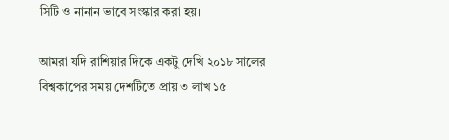সিটি ও নানান ভাবে সংস্কার করা হয়।

আমরা যদি রাশিয়ার দিকে একটু দেখি ২০১৮ সালের বিশ্বকাপের সময় দেশটিতে প্রায় ৩ লাখ ১৫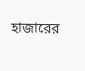হাজারের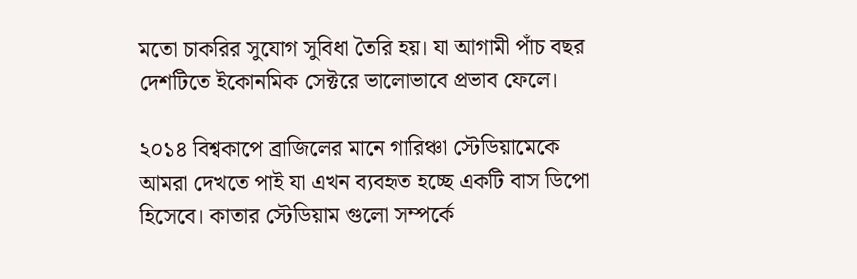মতো চাকরির সুযোগ সুবিধা তৈরি হয়। যা আগামী পাঁচ বছর দেশটিতে ইকোনমিক সেক্টরে ভালোভাবে প্রভাব ফেলে।

২০১৪ বিশ্বকাপে ব্রাজিলের মানে গারিঞ্চা স্টেডিয়ামেকে আমরা দেখতে পাই যা এখন ব্যবহৃত হচ্ছে একটি বাস ডিপো হিসেবে। কাতার স্টেডিয়াম গুলো সম্পর্কে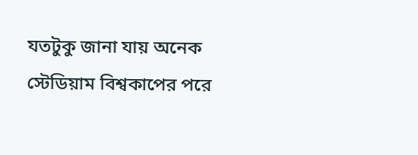যতটুকু জানা যায় অনেক স্টেডিয়াম বিশ্বকাপের পরে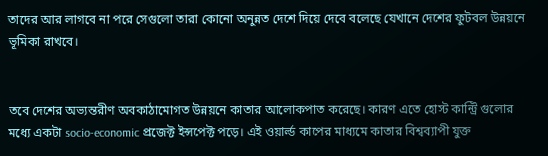তাদের আর লাগবে না পরে সেগুলো তারা কোনো অনুন্নত দেশে দিয়ে দেবে বলেছে যেখানে দেশের ফুটবল উন্নয়নে ভূমিকা রাখবে।


তবে দেশের অভ্যন্তরীণ অবকাঠামোগত উন্নয়নে কাতার আলোকপাত করেছে। কারণ এতে হোস্ট কান্ট্রি গুলোর মধ্যে একটা socio-economic প্রজেক্ট ইন্সপেক্ট পড়ে। এই ওয়ার্ল্ড কাপের মাধ্যমে কাতার বিশ্বব্যাপী যুক্ত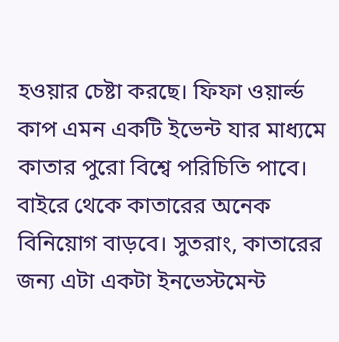হওয়ার চেষ্টা করছে। ফিফা ওয়ার্ল্ড কাপ এমন একটি ইভেন্ট যার মাধ্যমে কাতার পুরো বিশ্বে পরিচিতি পাবে। বাইরে থেকে কাতারের অনেক বিনিয়োগ বাড়বে। সুতরাং, কাতারের জন্য এটা একটা ইনভেস্টমেন্ট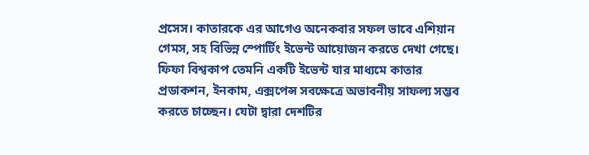প্রসেস। কাতারকে এর আগেও অনেকবার সফল ভাবে এশিয়ান গেমস, সহ বিভিন্ন স্পোর্টিং ইভেন্ট আয়োজন করতে দেখা গেছে। ফিফা বিশ্বকাপ তেমনি একটি ইভেন্ট যার মাধ্যমে কাতার প্রডাকশন, ইনকাম, এক্সপেন্স সবক্ষেত্রে অভাবনীয় সাফল্য সম্ভব করতে চাচ্ছেন। যেটা দ্বারা দেশটির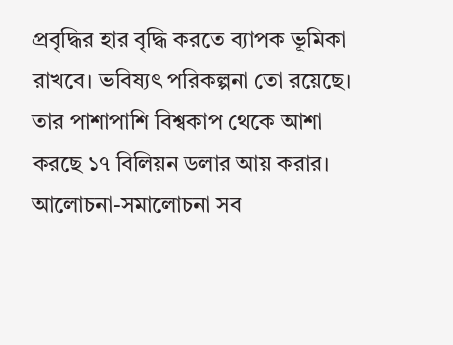প্রবৃদ্ধির হার বৃদ্ধি করতে ব্যাপক ভূমিকা রাখবে। ভবিষ্যৎ পরিকল্পনা তো রয়েছে। তার পাশাপাশি বিশ্বকাপ থেকে আশা করছে ১৭ বিলিয়ন ডলার আয় করার। আলোচনা-সমালোচনা সব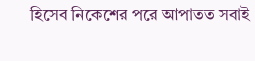হিসেব নিকেশের পরে আপাতত সবাই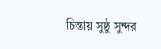চিন্তায় সুষ্ঠু সুন্দর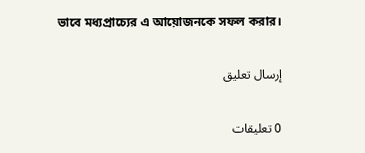ভাবে মধ্যপ্রাচ্যের এ আয়োজনকে সফল করার।

إرسال تعليق

0 تعليقات